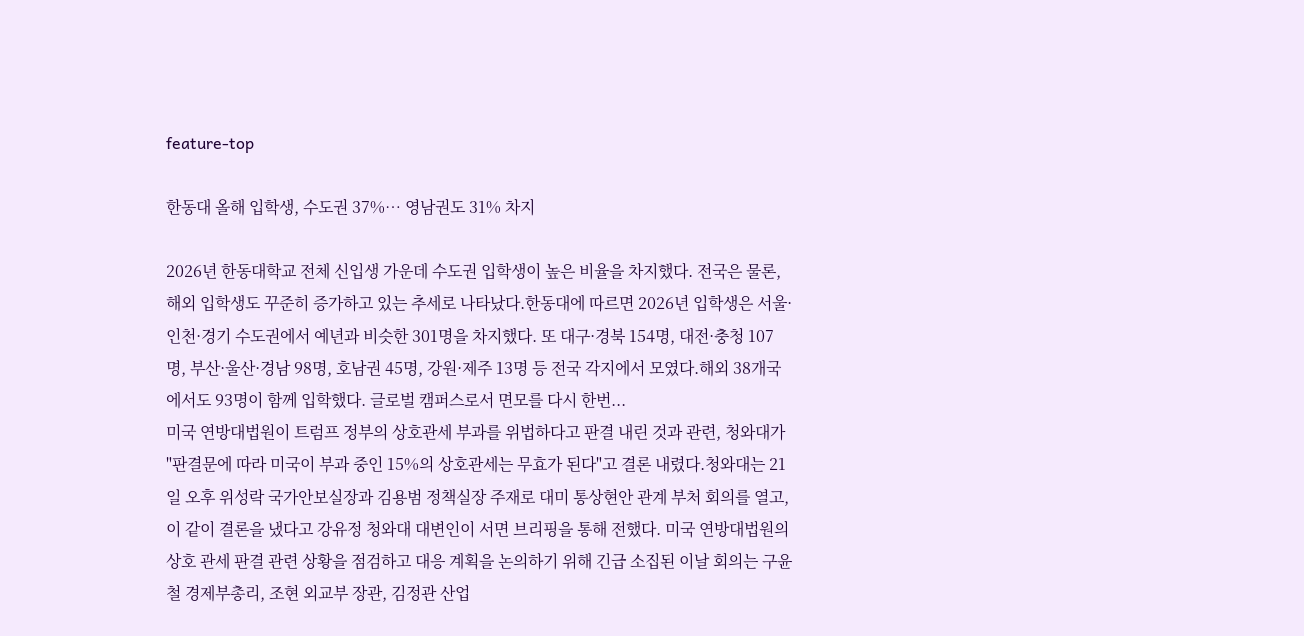feature-top

한동대 올해 입학생, 수도권 37%… 영남권도 31% 차지

2026년 한동대학교 전체 신입생 가운데 수도권 입학생이 높은 비율을 차지했다. 전국은 물론, 해외 입학생도 꾸준히 증가하고 있는 추세로 나타났다.한동대에 따르면 2026년 입학생은 서울·인천·경기 수도권에서 예년과 비슷한 301명을 차지했다. 또 대구·경북 154명, 대전·충청 107명, 부산·울산·경남 98명, 호남권 45명, 강원·제주 13명 등 전국 각지에서 모였다.해외 38개국에서도 93명이 함께 입학했다. 글로벌 캠퍼스로서 면모를 다시 한번...
미국 연방대법원이 트럼프 정부의 상호관세 부과를 위법하다고 판결 내린 것과 관련, 청와대가 "판결문에 따라 미국이 부과 중인 15%의 상호관세는 무효가 된다"고 결론 내렸다.청와대는 21일 오후 위성락 국가안보실장과 김용범 정책실장 주재로 대미 통상현안 관계 부처 회의를 열고, 이 같이 결론을 냈다고 강유정 청와대 대변인이 서면 브리핑을 통해 전했다. 미국 연방대법원의 상호 관세 판결 관련 상황을 점검하고 대응 계획을 논의하기 위해 긴급 소집된 이날 회의는 구윤철 경제부총리, 조현 외교부 장관, 김정관 산업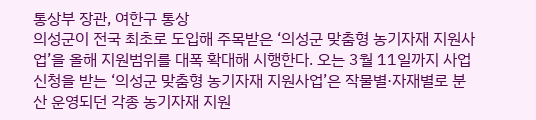통상부 장관, 여한구 통상
의성군이 전국 최초로 도입해 주목받은 ‘의성군 맞춤형 농기자재 지원사업’을 올해 지원범위를 대폭 확대해 시행한다. 오는 3월 11일까지 사업 신청을 받는 ‘의성군 맞춤형 농기자재 지원사업’은 작물별·자재별로 분산 운영되던 각종 농기자재 지원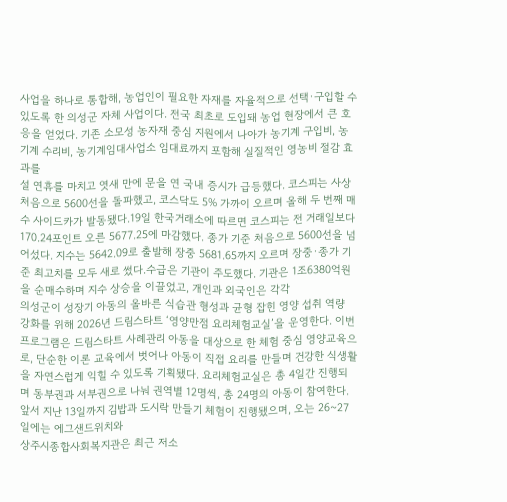사업을 하나로 통합해, 농업인이 필요한 자재를 자율적으로 선택·구입할 수 있도록 한 의성군 자체 사업이다. 전국 최초로 도입돼 농업 현장에서 큰 호응을 얻었다. 기존 소모성 농자재 중심 지원에서 나아가 농기계 구입비, 농기계 수리비, 농기계임대사업소 임대료까지 포함해 실질적인 영농비 절감 효과를
설 연휴를 마치고 엿새 만에 문을 연 국내 증시가 급등했다. 코스피는 사상 처음으로 5600선을 돌파했고, 코스닥도 5% 가까이 오르며 올해 두 번째 매수 사이드카가 발동됐다.19일 한국거래소에 따르면 코스피는 전 거래일보다 170.24포인트 오른 5677.25에 마감했다. 종가 기준 처음으로 5600선을 넘어섰다. 지수는 5642.09로 출발해 장중 5681.65까지 오르며 장중·종가 기준 최고치를 모두 새로 썼다.수급은 기관이 주도했다. 기관은 1조6380억원을 순매수하며 지수 상승을 이끌었고, 개인과 외국인은 각각
의성군이 성장기 아동의 올바른 식습관 형성과 균형 잡힌 영양 섭취 역량 강화를 위해 2026년 드림스타트 ‘영양만점 요리체험교실’을 운영한다. 이번 프로그램은 드림스타트 사례관리 아동을 대상으로 한 체험 중심 영양교육으로, 단순한 이론 교육에서 벗어나 아동이 직접 요리를 만들며 건강한 식생활을 자연스럽게 익힐 수 있도록 기획됐다. 요리체험교실은 총 4일간 진행되며 동부권과 서부권으로 나눠 권역별 12명씩, 총 24명의 아동이 참여한다. 앞서 지난 13일까지 김밥과 도시락 만들기 체험이 진행됐으며, 오는 26~27일에는 에그샌드위치와
상주시종합사회복지관은 최근 저소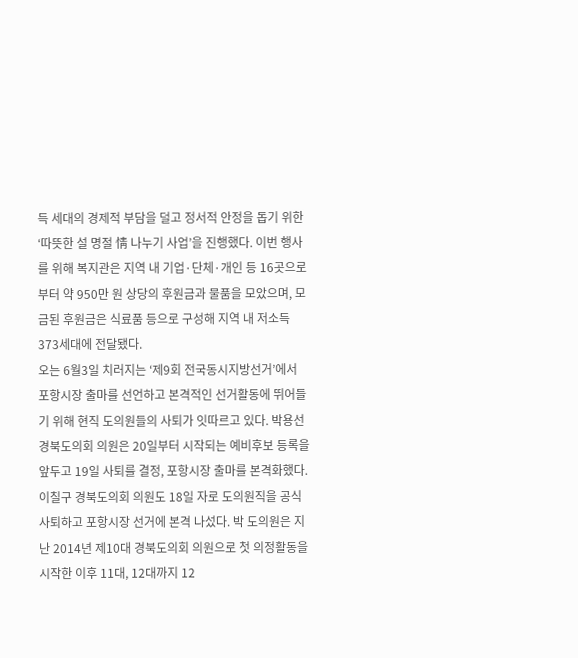득 세대의 경제적 부담을 덜고 정서적 안정을 돕기 위한 ‘따뜻한 설 명절 情 나누기 사업’을 진행했다. 이번 행사를 위해 복지관은 지역 내 기업·단체·개인 등 16곳으로부터 약 950만 원 상당의 후원금과 물품을 모았으며, 모금된 후원금은 식료품 등으로 구성해 지역 내 저소득 373세대에 전달됐다.
오는 6월3일 치러지는 ‘제9회 전국동시지방선거’에서 포항시장 출마를 선언하고 본격적인 선거활동에 뛰어들기 위해 현직 도의원들의 사퇴가 잇따르고 있다. 박용선 경북도의회 의원은 20일부터 시작되는 예비후보 등록을 앞두고 19일 사퇴를 결정, 포항시장 출마를 본격화했다. 이칠구 경북도의회 의원도 18일 자로 도의원직을 공식 사퇴하고 포항시장 선거에 본격 나섰다. 박 도의원은 지난 2014년 제10대 경북도의회 의원으로 첫 의정활동을 시작한 이후 11대, 12대까지 12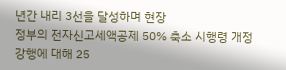년간 내리 3선을 달성하며 현장
정부의 전자신고세액공제 50% 축소 시행령 개정 강행에 대해 25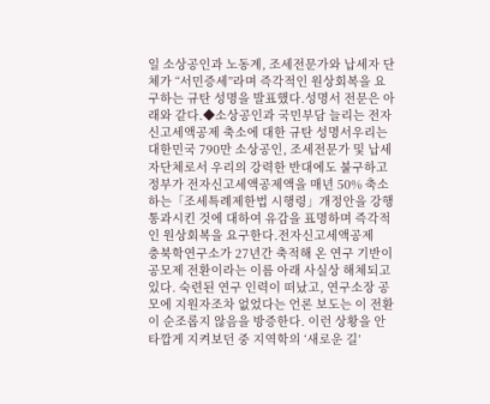일 소상공인과 노동계, 조세전문가와 납세자 단체가 “서민증세”라며 즉각적인 원상회복을 요구하는 규탄 성명을 발표했다.성명서 전문은 아래와 같다.◆소상공인과 국민부담 늘리는 전자신고세액공제 축소에 대한 규탄 성명서우리는 대한민국 790만 소상공인, 조세전문가 및 납세자단체로서 우리의 강력한 반대에도 불구하고 정부가 전자신고세액공제액을 매년 50% 축소하는「조세특례제한법 시행령」개정안을 강행 통과시킨 것에 대하여 유감을 표명하며 즉각적인 원상회복을 요구한다.전자신고세액공제
충북학연구소가 27년간 축적해 온 연구 기반이 공모제 전환이라는 이름 아래 사실상 해체되고 있다. 숙련된 연구 인력이 떠났고, 연구소장 공모에 지원자조차 없었다는 언론 보도는 이 전환이 순조롭지 않음을 방증한다. 이런 상황을 안타깝게 지켜보던 중 지역학의 ‘새로운 길’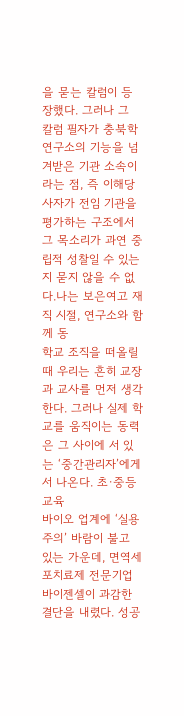을 묻는 칼럼이 등장했다. 그러나 그 칼럼 필자가 충북학연구소의 기능을 넘겨받은 기관 소속이라는 점, 즉 이해당사자가 전임 기관을 평가하는 구조에서 그 목소리가 과연 중립적 성찰일 수 있는지 묻지 않을 수 없다.나는 보은여고 재직 시절, 연구소와 함께 동
학교 조직을 떠올릴 때 우리는 흔히 교장과 교사를 먼저 생각한다. 그러나 실제 학교를 움직이는 동력은 그 사이에 서 있는 ‘중간관리자’에게서 나온다. 초·중등교육
바이오 업계에 ‘실용주의’ 바람이 불고 있는 가운데, 면역세포치료제 전문기업 바이젠셀이 과감한 결단을 내렸다. 성공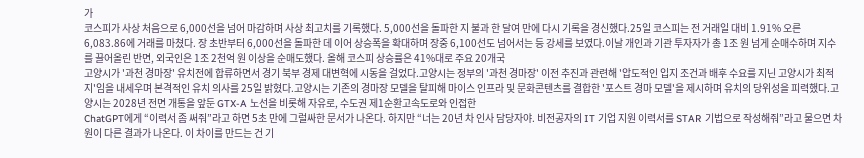가
코스피가 사상 처음으로 6,000선을 넘어 마감하며 사상 최고치를 기록했다. 5,000선을 돌파한 지 불과 한 달여 만에 다시 기록을 경신했다.25일 코스피는 전 거래일 대비 1.91% 오른 6,083.86에 거래를 마쳤다. 장 초반부터 6,000선을 돌파한 데 이어 상승폭을 확대하며 장중 6,100선도 넘어서는 등 강세를 보였다.이날 개인과 기관 투자자가 총 1조 원 넘게 순매수하며 지수를 끌어올린 반면, 외국인은 1조 2천억 원 이상을 순매도했다. 올해 코스피 상승률은 41%대로 주요 20개국
고양시가 '과천 경마장' 유치전에 합류하면서 경기 북부 경제 대변혁에 시동을 걸었다.고양시는 정부의 '과천 경마장' 이전 추진과 관련해 '압도적인 입지 조건과 배후 수요를 지닌 고양시가 최적지'임을 내세우며 본격적인 유치 의사를 25일 밝혔다.고양시는 기존의 경마장 모델을 탈피해 마이스 인프라 및 문화콘텐츠를 결합한 '포스트 경마 모델'을 제시하며 유치의 당위성을 피력했다.고양시는 2028년 전면 개통을 앞둔 GTX-A 노선을 비롯해 자유로, 수도권 제1순환고속도로와 인접한
ChatGPT에게 “이력서 좀 써줘”라고 하면 5초 만에 그럴싸한 문서가 나온다. 하지만 “너는 20년 차 인사 담당자야. 비전공자의 IT 기업 지원 이력서를 STAR 기법으로 작성해줘”라고 물으면 차원이 다른 결과가 나온다. 이 차이를 만드는 건 기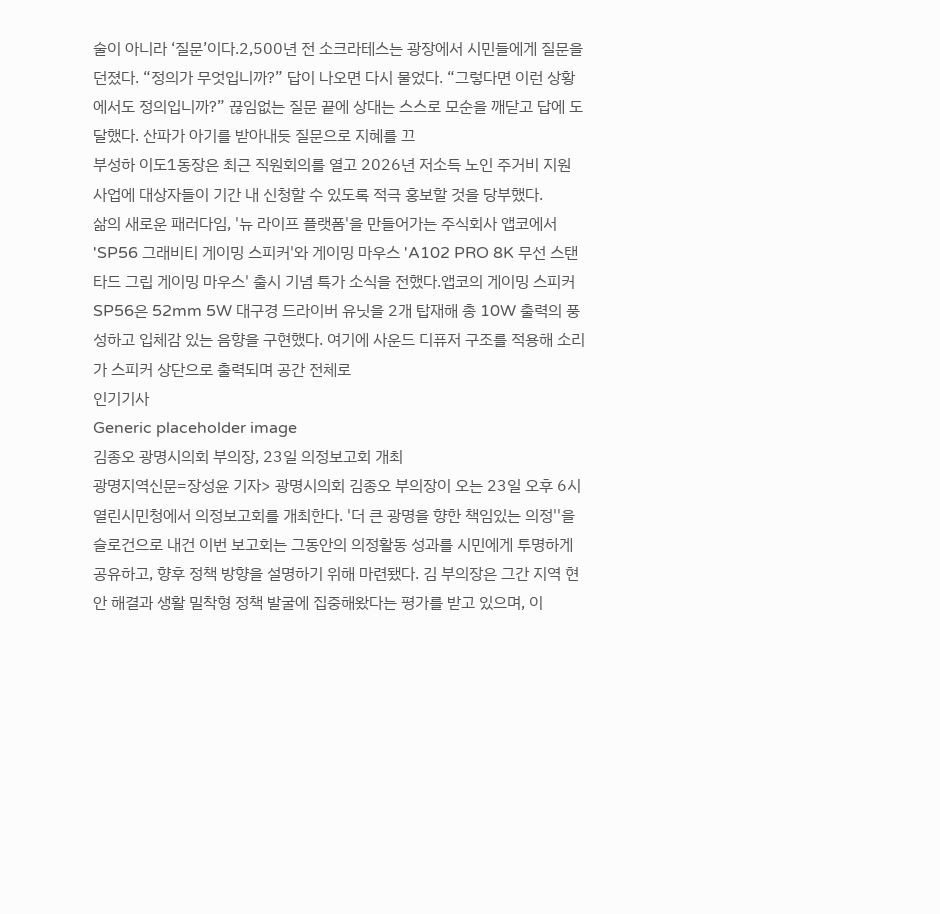술이 아니라 ‘질문’이다.2,500년 전 소크라테스는 광장에서 시민들에게 질문을 던졌다. “정의가 무엇입니까?” 답이 나오면 다시 물었다. “그렇다면 이런 상황에서도 정의입니까?” 끊임없는 질문 끝에 상대는 스스로 모순을 깨닫고 답에 도달했다. 산파가 아기를 받아내듯 질문으로 지혜를 끄
부성하 이도1동장은 최근 직원회의를 열고 2026년 저소득 노인 주거비 지원 사업에 대상자들이 기간 내 신청할 수 있도록 적극 홍보할 것을 당부했다.
삶의 새로운 패러다임, '뉴 라이프 플랫폼'을 만들어가는 주식회사 앱코에서 'SP56 그래비티 게이밍 스피커'와 게이밍 마우스 'A102 PRO 8K 무선 스탠타드 그립 게이밍 마우스' 출시 기념 특가 소식을 전했다.앱코의 게이밍 스피커 SP56은 52mm 5W 대구경 드라이버 유닛을 2개 탑재해 총 10W 출력의 풍성하고 입체감 있는 음향을 구현했다. 여기에 사운드 디퓨저 구조를 적용해 소리가 스피커 상단으로 출력되며 공간 전체로
인기기사
Generic placeholder image
김종오 광명시의회 부의장, 23일 의정보고회 개최
광명지역신문=장성윤 기자> 광명시의회 김종오 부의장이 오는 23일 오후 6시 열린시민청에서 의정보고회를 개최한다. '더 큰 광명을 향한 책임있는 의정''을 슬로건으로 내건 이번 보고회는 그동안의 의정활동 성과를 시민에게 투명하게 공유하고, 향후 정책 방향을 설명하기 위해 마련됐다. 김 부의장은 그간 지역 현안 해결과 생활 밀착형 정책 발굴에 집중해왔다는 평가를 받고 있으며, 이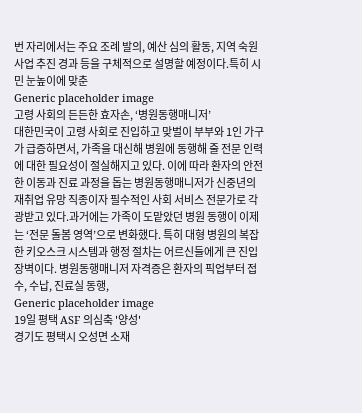번 자리에서는 주요 조례 발의, 예산 심의 활동, 지역 숙원사업 추진 경과 등을 구체적으로 설명할 예정이다.특히 시민 눈높이에 맞춘
Generic placeholder image
고령 사회의 든든한 효자손, ‘병원동행매니저’
대한민국이 고령 사회로 진입하고 맞벌이 부부와 1인 가구가 급증하면서, 가족을 대신해 병원에 동행해 줄 전문 인력에 대한 필요성이 절실해지고 있다. 이에 따라 환자의 안전한 이동과 진료 과정을 돕는 병원동행매니저가 신중년의 재취업 유망 직종이자 필수적인 사회 서비스 전문가로 각광받고 있다.과거에는 가족이 도맡았던 병원 동행이 이제는 ‘전문 돌봄 영역’으로 변화했다. 특히 대형 병원의 복잡한 키오스크 시스템과 행정 절차는 어르신들에게 큰 진입 장벽이다. 병원동행매니저 자격증은 환자의 픽업부터 접수, 수납, 진료실 동행,
Generic placeholder image
19일 평택 ASF 의심축 '양성'
경기도 평택시 오성면 소재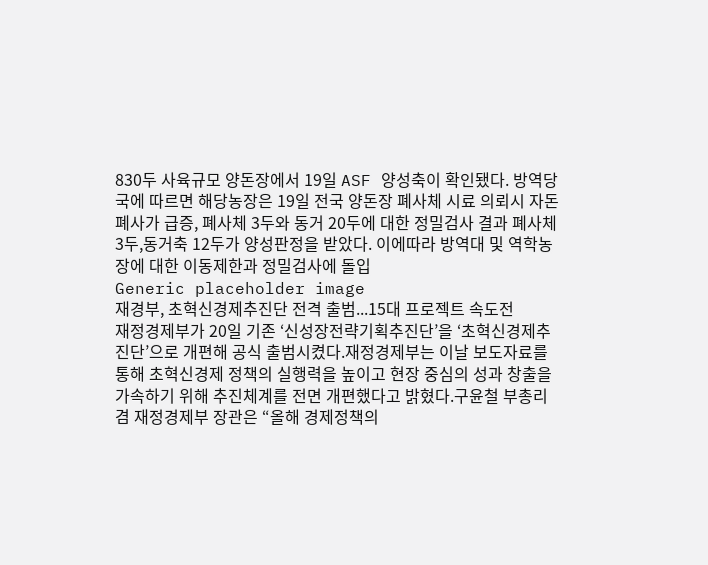830두 사육규모 양돈장에서 19일 ASF 양성축이 확인됐다. 방역당국에 따르면 해당농장은 19일 전국 양돈장 폐사체 시료 의뢰시 자돈폐사가 급증, 폐사체 3두와 동거 20두에 대한 정밀검사 결과 폐사체 3두,동거축 12두가 양성판정을 받았다. 이에따라 방역대 및 역학농장에 대한 이동제한과 정밀검사에 돌입
Generic placeholder image
재경부, 초혁신경제추진단 전격 출범...15대 프로젝트 속도전
재정경제부가 20일 기존 ‘신성장전략기획추진단’을 ‘초혁신경제추진단’으로 개편해 공식 출범시켰다.재정경제부는 이날 보도자료를 통해 초혁신경제 정책의 실행력을 높이고 현장 중심의 성과 창출을 가속하기 위해 추진체계를 전면 개편했다고 밝혔다.구윤철 부총리 겸 재정경제부 장관은 “올해 경제정책의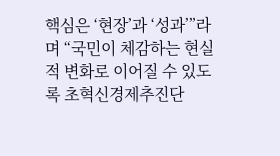핵심은 ‘현장’과 ‘성과’”라며 “국민이 체감하는 현실적 변화로 이어질 수 있도록 초혁신경제추진단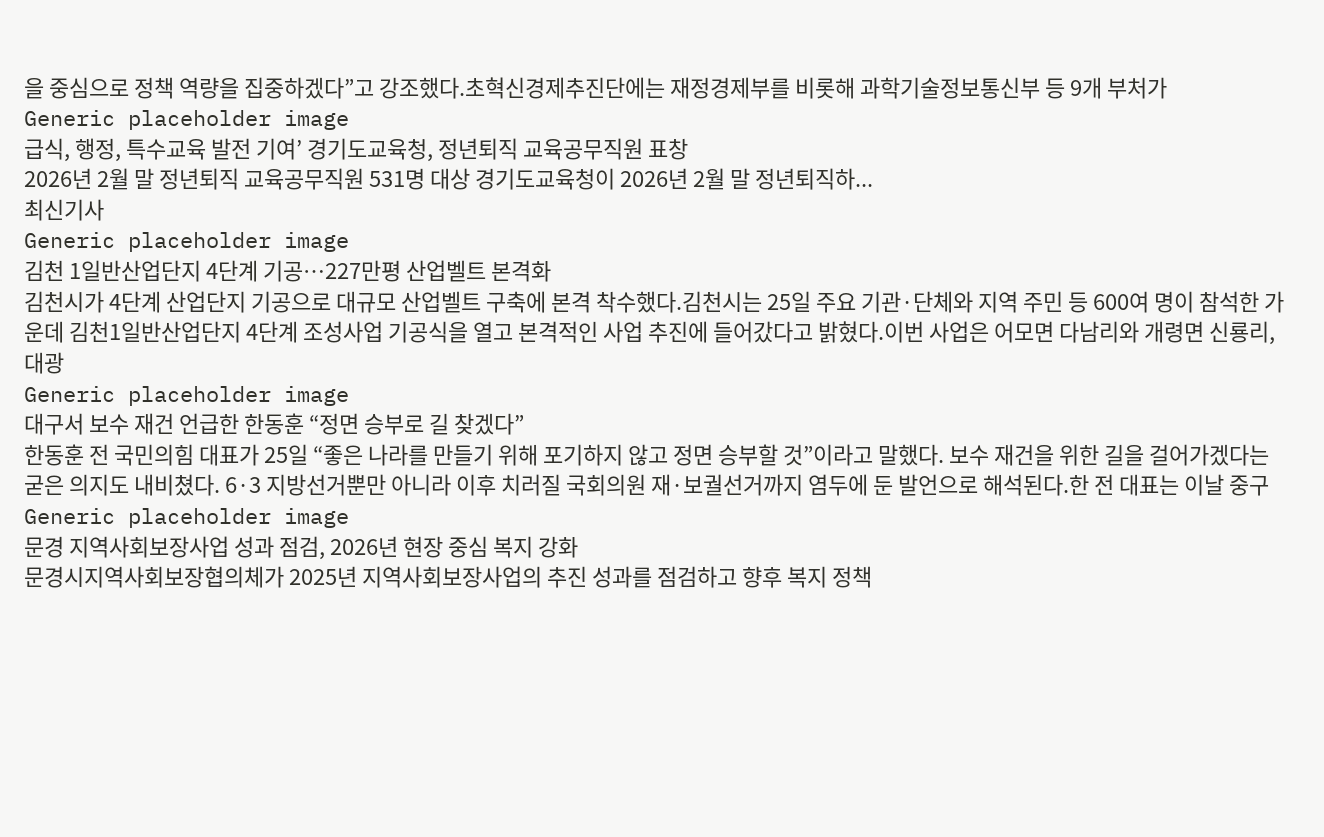을 중심으로 정책 역량을 집중하겠다”고 강조했다.초혁신경제추진단에는 재정경제부를 비롯해 과학기술정보통신부 등 9개 부처가
Generic placeholder image
급식, 행정, 특수교육 발전 기여’ 경기도교육청, 정년퇴직 교육공무직원 표창
2026년 2월 말 정년퇴직 교육공무직원 531명 대상 경기도교육청이 2026년 2월 말 정년퇴직하...
최신기사
Generic placeholder image
김천 1일반산업단지 4단계 기공…227만평 산업벨트 본격화
김천시가 4단계 산업단지 기공으로 대규모 산업벨트 구축에 본격 착수했다.김천시는 25일 주요 기관·단체와 지역 주민 등 600여 명이 참석한 가운데 김천1일반산업단지 4단계 조성사업 기공식을 열고 본격적인 사업 추진에 들어갔다고 밝혔다.이번 사업은 어모면 다남리와 개령면 신룡리, 대광
Generic placeholder image
대구서 보수 재건 언급한 한동훈 “정면 승부로 길 찾겠다”
한동훈 전 국민의힘 대표가 25일 “좋은 나라를 만들기 위해 포기하지 않고 정면 승부할 것”이라고 말했다. 보수 재건을 위한 길을 걸어가겠다는 굳은 의지도 내비쳤다. 6·3 지방선거뿐만 아니라 이후 치러질 국회의원 재·보궐선거까지 염두에 둔 발언으로 해석된다.한 전 대표는 이날 중구
Generic placeholder image
문경 지역사회보장사업 성과 점검, 2026년 현장 중심 복지 강화
문경시지역사회보장협의체가 2025년 지역사회보장사업의 추진 성과를 점검하고 향후 복지 정책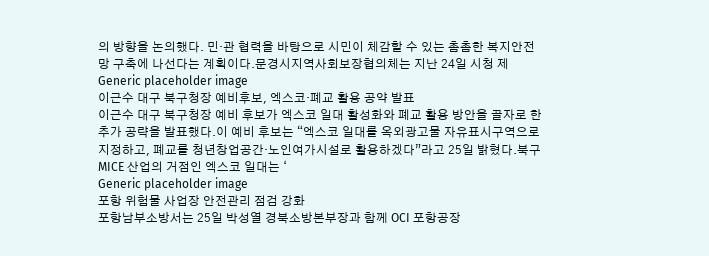의 방향을 논의했다. 민·관 협력을 바탕으로 시민이 체감할 수 있는 촘촘한 복지안전망 구축에 나선다는 계획이다.문경시지역사회보장협의체는 지난 24일 시청 제
Generic placeholder image
이근수 대구 북구청장 예비후보, 엑스코·폐교 활용 공약 발표
이근수 대구 북구청장 예비 후보가 엑스코 일대 활성화와 폐교 활용 방안을 골자로 한 추가 공략을 발표했다.이 예비 후보는 “엑스코 일대를 옥외광고물 자유표시구역으로 지정하고, 폐교를 청년창업공간·노인여가시설로 활용하겠다”라고 25일 밝혔다.북구 MICE 산업의 거점인 엑스코 일대는 ‘
Generic placeholder image
포항 위험물 사업장 안전관리 점검 강화
포항남부소방서는 25일 박성열 경북소방본부장과 함께 OCI 포항공장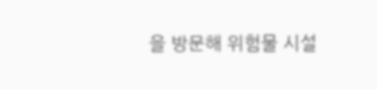을 방문해 위험물 시설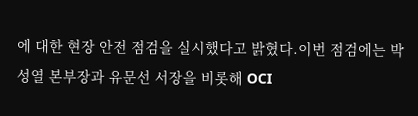에 대한 현장 안전 점검을 실시했다고 밝혔다.이번 점검에는 박성열 본부장과 유문선 서장을 비롯해 OCI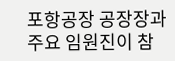포항공장 공장장과 주요 임원진이 참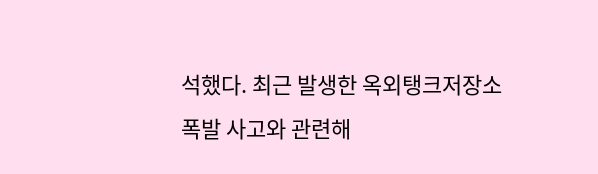석했다. 최근 발생한 옥외탱크저장소 폭발 사고와 관련해